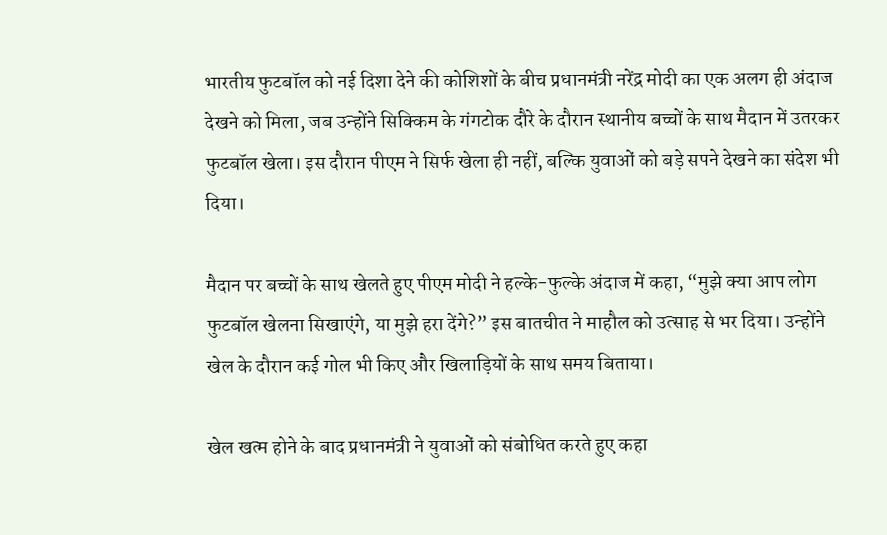भारतीय फुटबॉल को नई दिशा देने की कोशिशों के बीच प्रधानमंत्री नरेंद्र मोदी का एक अलग ही अंदाज देखने को मिला, जब उन्होंने सिक्किम के गंगटोक दौरे के दौरान स्थानीय बच्चों के साथ मैदान में उतरकर फुटबॉल खेला। इस दौरान पीएम ने सिर्फ खेला ही नहीं, बल्कि युवाओं को बड़े सपने देखने का संदेश भी दिया।

मैदान पर बच्चों के साथ खेलते हुए पीएम मोदी ने हल्के-फुल्के अंदाज में कहा, “मुझे क्या आप लोग फुटबॉल खेलना सिखाएंगे, या मुझे हरा देंगे?” इस बातचीत ने माहौल को उत्साह से भर दिया। उन्होंने खेल के दौरान कई गोल भी किए और खिलाड़ियों के साथ समय बिताया।

खेल खत्म होने के बाद प्रधानमंत्री ने युवाओं को संबोधित करते हुए कहा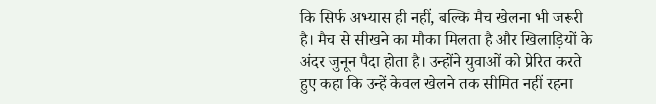कि सिर्फ अभ्यास ही नहीं, बल्कि मैच खेलना भी जरूरी है। मैच से सीखने का मौका मिलता है और खिलाड़ियों के अंदर जुनून पैदा होता है। उन्होंने युवाओं को प्रेरित करते हुए कहा कि उन्हें केवल खेलने तक सीमित नहीं रहना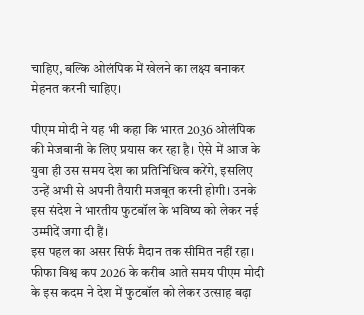चाहिए, बल्कि ओलंपिक में खेलने का लक्ष्य बनाकर मेहनत करनी चाहिए।

पीएम मोदी ने यह भी कहा कि भारत 2036 ओलंपिक की मेजबानी के लिए प्रयास कर रहा है। ऐसे में आज के युवा ही उस समय देश का प्रतिनिधित्व करेंगे, इसलिए उन्हें अभी से अपनी तैयारी मजबूत करनी होगी। उनके इस संदेश ने भारतीय फुटबॉल के भविष्य को लेकर नई उम्मीदें जगा दी हैं।
इस पहल का असर सिर्फ मैदान तक सीमित नहीं रहा। फीफा विश्व कप 2026 के करीब आते समय पीएम मोदी के इस कदम ने देश में फुटबॉल को लेकर उत्साह बढ़ा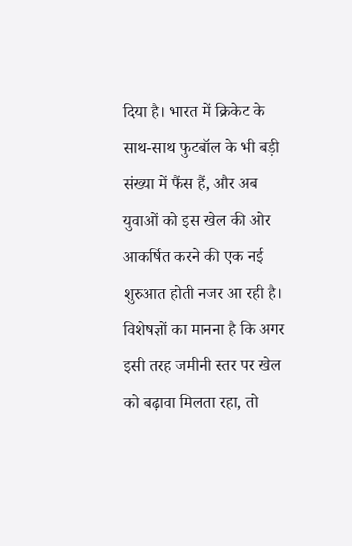दिया है। भारत में क्रिकेट के साथ-साथ फुटबॉल के भी बड़ी संख्या में फैंस हैं, और अब युवाओं को इस खेल की ओर आकर्षित करने की एक नई शुरुआत होती नजर आ रही है।
विशेषज्ञों का मानना है कि अगर इसी तरह जमीनी स्तर पर खेल को बढ़ावा मिलता रहा, तो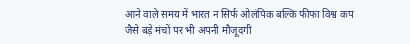आने वाले समय में भारत न सिर्फ ओलंपिक बल्कि फीफा विश्व कप जैसे बड़े मंचों पर भी अपनी मौजूदगी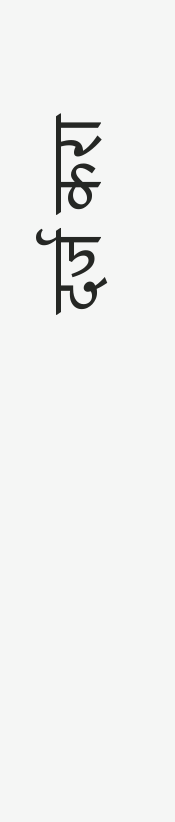दर्ज करा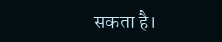सकता है।